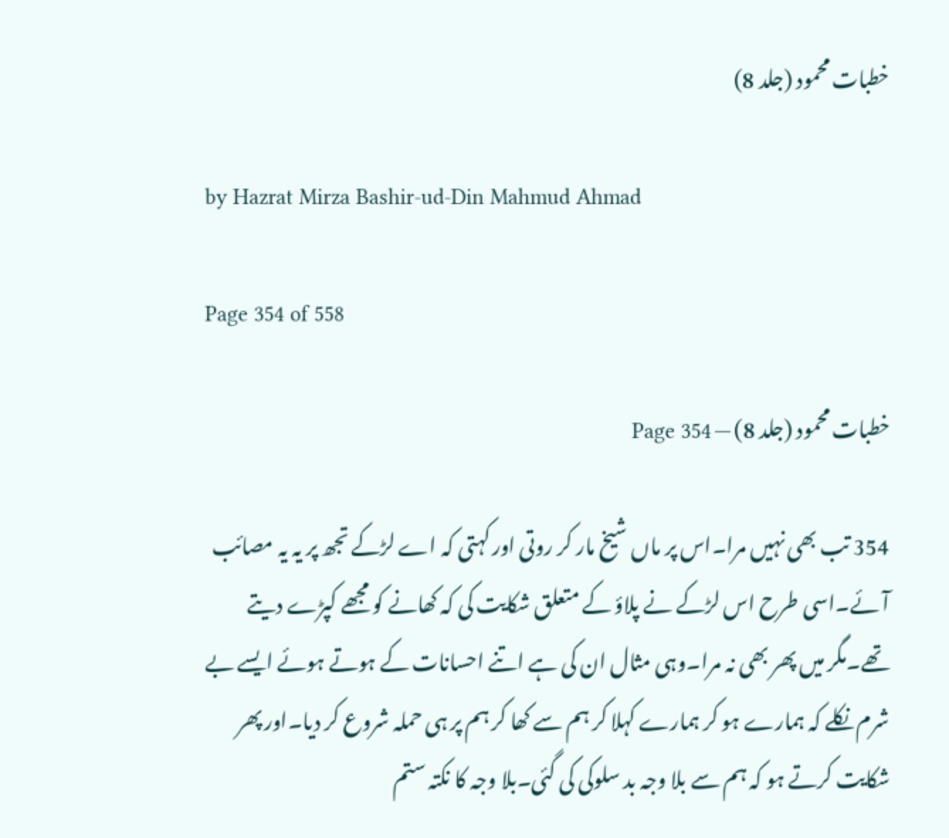خطبات محمود (جلد 8)

by Hazrat Mirza Bashir-ud-Din Mahmud Ahmad

Page 354 of 558

خطبات محمود (جلد 8) — Page 354

354 تب بھی نہیں مرا۔اس پر ماں شیخ مار کر روتی اور کہتی کہ اے لڑکے تجھ پر یہ یہ مصائب آئے۔اسی طرح اس لڑکے نے پلاؤ کے متعلق شکایت کی کہ کھانے کو مجھے کپڑے دیتے تھے۔مگر میں پھر بھی نہ مرا۔وہی مثال ان کی ہے اتنے احسانات کے ہوتے ہوئے ایسے بے شرم نکلے کہ ہمارے ہو کر ہمارے کہلا کر ہم سے کھا کر ہم پر ہی حملہ شروع کر دیا۔اور پھر شکایت کرتے ہو کہ ہم سے بلا وجہ بد سلوکی کی گئی۔بلا وجہ کا نکتہ ستم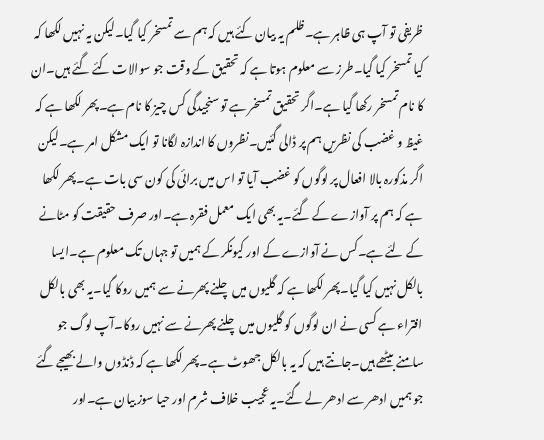ظریفی تو آپ ہی ظاہر ہے۔ظلم یہ بیان کئے ہیں کہ ہم سے تمسخر کیا گیا۔لیکن یہ نہیں لکھا کہ کیا تمسخر کیا گیا۔طرز سے معلوم ہوتا ہے کہ تحقیق کے وقت جو سوالات کئے گئے ہیں۔ان کا نام تمسخر رکھا گیا ہے۔اگر تحقیق تمسخر ہے تو سنجیدگی کس چیز کا نام ہے۔پھر لکھا ہے کہ غیظ و غضب کی نظریں ہم پر ڈالی گئیں۔نظروں کا اندازہ لگانا تو ایک مشکل امر ہے۔لیکن اگر مذکورہ بالا افعال پر لوگوں کو غضب آیا تو اس میں برائی کی کون سی بات ہے۔پھر لکھا ہے کہ ہم پر آوازے کے گئے۔یہ بھی ایک معمل فقرہ ہے۔اور صرف حقیقت کو مٹانے کے لئے ہے۔کس نے آوازے کے اور کیونکر کے ہمیں تو جہاں تک معلوم ہے۔ایسا بالکل نہیں کیا گیا۔پھر لکھا ہے کہ گلیوں میں چلنے پھرنے سے ہمیں روکا گیا۔یہ بھی بالکل افتراء ہے کسی نے ان لوگوں کو گلیوں میں چلنے پھرنے سے نہیں روکا۔آپ لوگ جو سامنے بیٹھے ہیں۔جانتے ہیں کہ یہ بالکل جھوٹ ہے۔پھر لکھا ہے کہ ڈنڈوں والے بھیجے گئے جو ہمیں ادھر سے ادھر لے گئے۔یہ عجیب خلاف شرم اور حیا سوز بیان ہے۔اور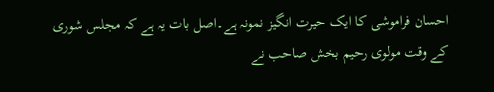احسان فراموشی کا ایک حیرت انگیز نمونہ ہے۔اصل بات یہ ہے کہ مجلس شوری کے وقت مولوی رحیم بخش صاحب نے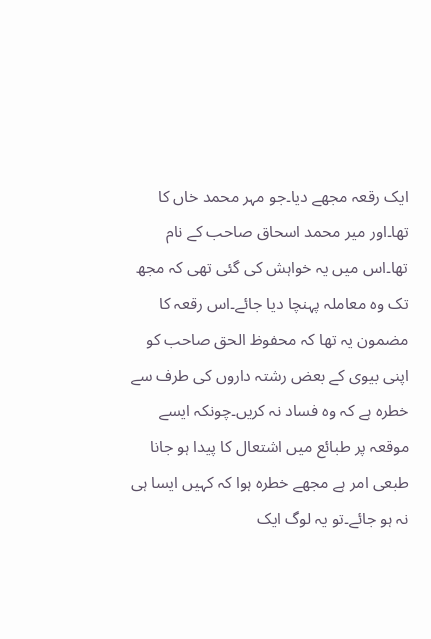ایک رقعہ مجھے دیا۔جو مہر محمد خاں کا تھا۔اور میر محمد اسحاق صاحب کے نام تھا۔اس میں یہ خواہش کی گئی تھی کہ مجھ تک وہ معاملہ پہنچا دیا جائے۔اس رقعہ کا مضمون یہ تھا کہ محفوظ الحق صاحب کو اپنی بیوی کے بعض رشتہ داروں کی طرف سے خطرہ ہے کہ وہ فساد نہ کریں۔چونکہ ایسے موقعہ پر طبائع میں اشتعال کا پیدا ہو جانا طبعی امر ہے مجھے خطرہ ہوا کہ کہیں ایسا ہی نہ ہو جائے۔تو یہ لوگ ایک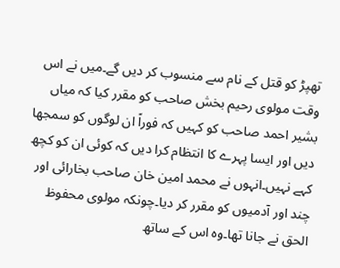تھپڑ کو قتل کے نام سے منسوب کر دیں گے۔میں نے اس وقت مولوی رحیم بخش صاحب کو مقرر کیا کہ میاں بشیر احمد صاحب کو کہیں کہ فوراً ان لوگوں کو سمجھا دیں اور ایسا پہرے کا انتظام کرا دیں کہ کوئی ان کو کچھ کہے نہیں۔انہوں نے محمد امین خان صاحب بخارائی اور چند اور آدمیوں کو مقرر کر دیا۔چونکہ مولوی محفوظ الحق نے جانا تھا۔وہ اس کے ساتھ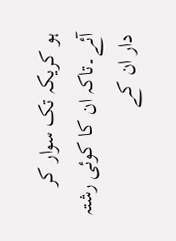ہو کریکہ تک سوار کر آئے۔تاکہ ان کا کوئی رشتہ دار ان کے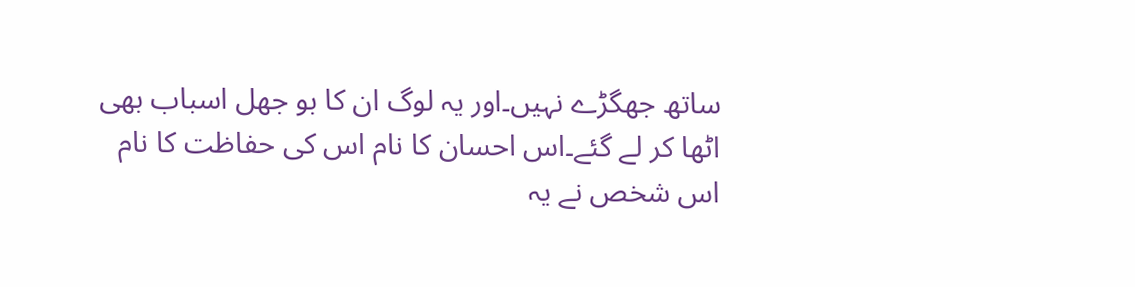ساتھ جھگڑے نہیں۔اور یہ لوگ ان کا بو جھل اسباب بھی اٹھا کر لے گئے۔اس احسان کا نام اس کی حفاظت کا نام اس شخص نے یہ